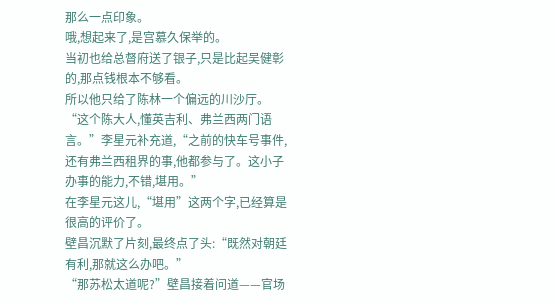那么一点印象。
哦,想起来了,是宫慕久保举的。
当初也给总督府送了银子,只是比起吴健彰的,那点钱根本不够看。
所以他只给了陈林一个偏远的川沙厅。
“这个陈大人,懂英吉利、弗兰西两门语言。”李星元补充道,“之前的快车号事件,还有弗兰西租界的事,他都参与了。这小子办事的能力,不错,堪用。”
在李星元这儿,“堪用”这两个字,已经算是很高的评价了。
壁昌沉默了片刻,最终点了头:“既然对朝廷有利,那就这么办吧。”
“那苏松太道呢?”壁昌接着问道——官场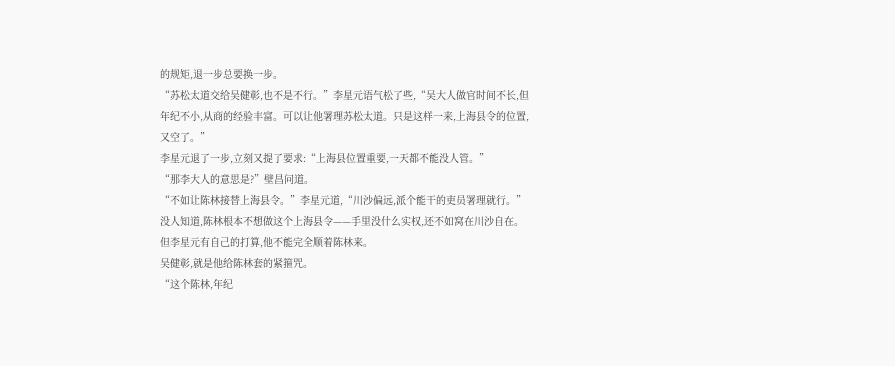的规矩,退一步总要换一步。
“苏松太道交给吴健彰,也不是不行。”李星元语气松了些,“吴大人做官时间不长,但年纪不小,从商的经验丰富。可以让他署理苏松太道。只是这样一来,上海县令的位置,又空了。”
李星元退了一步,立刻又提了要求:“上海县位置重要,一天都不能没人管。”
“那李大人的意思是?”壁昌问道。
“不如让陈林接替上海县令。”李星元道,“川沙偏远,派个能干的吏员署理就行。”
没人知道,陈林根本不想做这个上海县令——手里没什么实权,还不如窝在川沙自在。
但李星元有自己的打算,他不能完全顺着陈林来。
吴健彰,就是他给陈林套的紧箍咒。
“这个陈林,年纪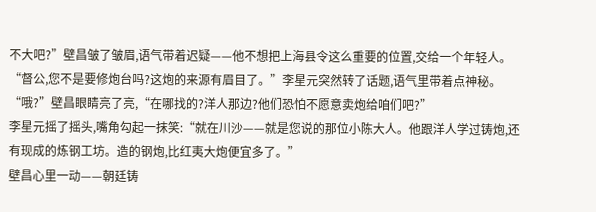不大吧?”壁昌皱了皱眉,语气带着迟疑——他不想把上海县令这么重要的位置,交给一个年轻人。
“督公,您不是要修炮台吗?这炮的来源有眉目了。”李星元突然转了话题,语气里带着点神秘。
“哦?”壁昌眼睛亮了亮,“在哪找的?洋人那边?他们恐怕不愿意卖炮给咱们吧?”
李星元摇了摇头,嘴角勾起一抹笑:“就在川沙——就是您说的那位小陈大人。他跟洋人学过铸炮,还有现成的炼钢工坊。造的钢炮,比红夷大炮便宜多了。”
壁昌心里一动——朝廷铸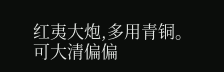红夷大炮,多用青铜。可大清偏偏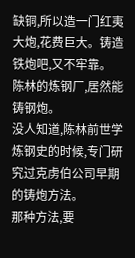缺铜,所以造一门红夷大炮,花费巨大。铸造铁炮吧,又不牢靠。
陈林的炼钢厂,居然能铸钢炮。
没人知道,陈林前世学炼钢史的时候,专门研究过克虏伯公司早期的铸炮方法。
那种方法,要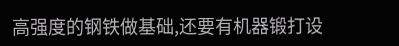高强度的钢铁做基础,还要有机器锻打设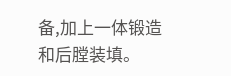备,加上一体锻造和后膛装填。